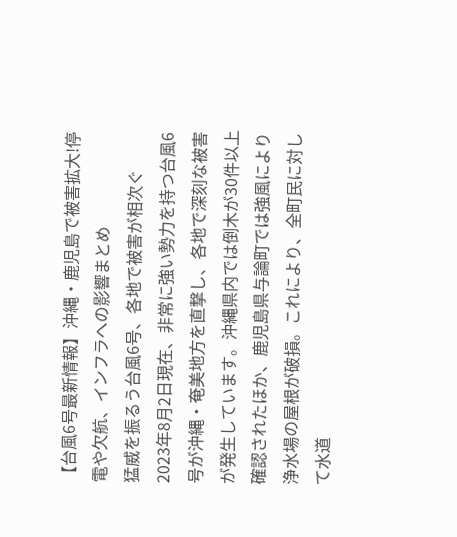【台風6号最新情報】沖縄・鹿児島で被害拡大!停電や欠航、インフラへの影響まとめ
猛威を振るう台風6号、各地で被害が相次ぐ
2023年8月2日現在、非常に強い勢力を持つ台風6号が沖縄・奄美地方を直撃し、各地で深刻な被害が発生しています。沖縄県内では倒木が30件以上確認されたほか、鹿児島県与論町では強風により浄水場の屋根が破損。これにより、全町民に対して水道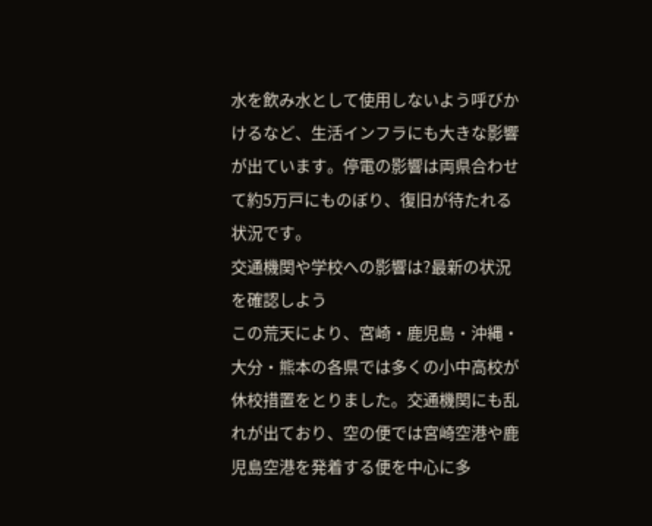水を飲み水として使用しないよう呼びかけるなど、生活インフラにも大きな影響が出ています。停電の影響は両県合わせて約5万戸にものぼり、復旧が待たれる状況です。
交通機関や学校への影響は?最新の状況を確認しよう
この荒天により、宮崎・鹿児島・沖縄・大分・熊本の各県では多くの小中高校が休校措置をとりました。交通機関にも乱れが出ており、空の便では宮崎空港や鹿児島空港を発着する便を中心に多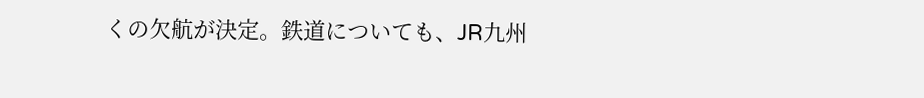くの欠航が決定。鉄道についても、JR九州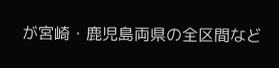が宮崎・鹿児島両県の全区間など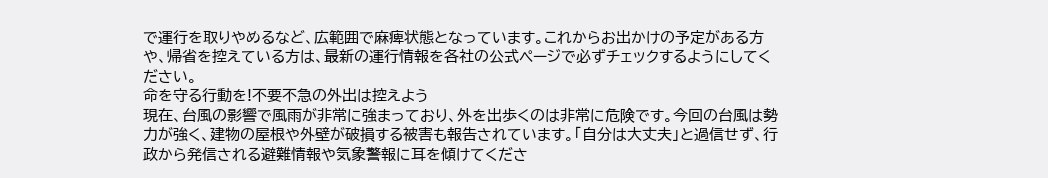で運行を取りやめるなど、広範囲で麻痺状態となっています。これからお出かけの予定がある方や、帰省を控えている方は、最新の運行情報を各社の公式ページで必ずチェックするようにしてください。
命を守る行動を!不要不急の外出は控えよう
現在、台風の影響で風雨が非常に強まっており、外を出歩くのは非常に危険です。今回の台風は勢力が強く、建物の屋根や外壁が破損する被害も報告されています。「自分は大丈夫」と過信せず、行政から発信される避難情報や気象警報に耳を傾けてくださ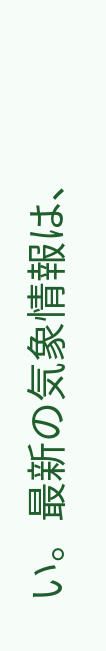い。最新の気象情報は、